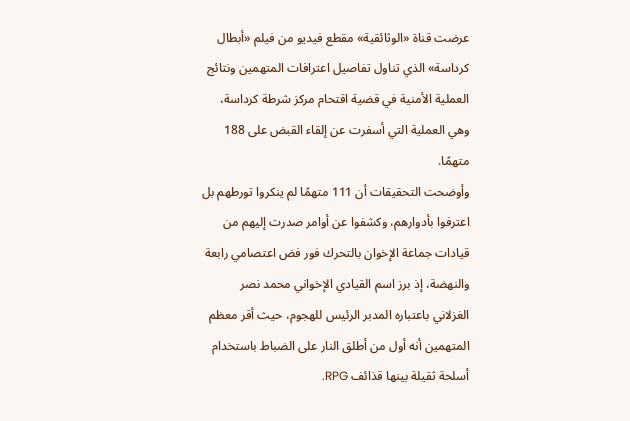عرضت قناة «الوثائقية» مقطع فيديو من فيلم «أبطال كرداسة» الذي تناول تفاصيل اعترافات المتهمين ونتائج العملية الأمنية في قضية اقتحام مركز شرطة كرداسة، وهي العملية التي أسفرت عن إلقاء القبض على 188 متهمًا.
وأوضحت التحقيقات أن 111 متهمًا لم ينكروا تورطهم بل اعترفوا بأدوارهم، وكشفوا عن أوامر صدرت إليهم من قيادات جماعة الإخوان بالتحرك فور فض اعتصامي رابعة والنهضة، إذ برز اسم القيادي الإخواني محمد نصر الغزلاني باعتباره المدبر الرئيس للهجوم، حيث أقر معظم المتهمين أنه أول من أطلق النار على الضباط باستخدام أسلحة ثقيلة بينها قذائف RPG.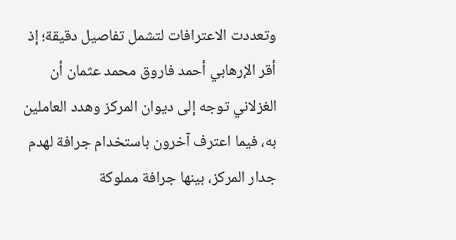وتعددت الاعترافات لتشمل تفاصيل دقيقة؛ إذ أقر الإرهابي أحمد فاروق محمد عثمان أن الغزلاني توجه إلى ديوان المركز وهدد العاملين به، فيما اعترف آخرون باستخدام جرافة لهدم جدار المركز، بينها جرافة مملوكة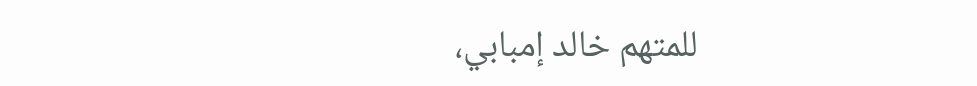للمتهم خالد إمبابي،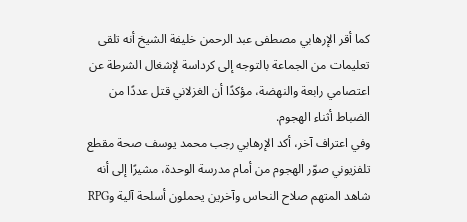كما أقر الإرهابي مصطفى عبد الرحمن خليفة الشيخ أنه تلقى تعليمات من الجماعة بالتوجه إلى كرداسة لإشغال الشرطة عن اعتصامي رابعة والنهضة، مؤكدًا أن الغزلاني قتل عددًا من الضباط أثناء الهجوم.
وفي اعتراف آخر، أكد الإرهابي رجب محمد يوسف صحة مقطع تلفزيوني صوّر الهجوم من أمام مدرسة الوحدة، مشيرًا إلى أنه شاهد المتهم صلاح النحاس وآخرين يحملون أسلحة آلية وRPG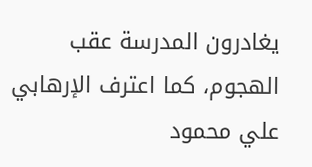يغادرون المدرسة عقب الهجوم، كما اعترف الإرهابي علي محمود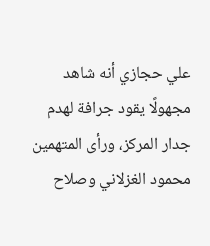علي حجازي أنه شاهد مجهولًا يقود جرافة لهدم جدار المركز، ورأى المتهمين محمود الغزلاني وصلاح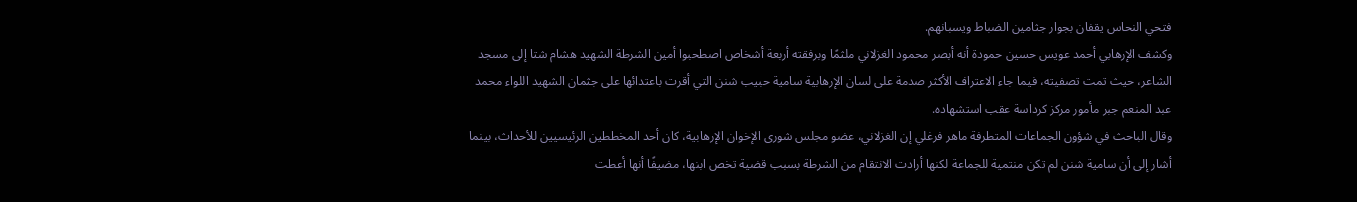فتحي النحاس يقفان بجوار جثامين الضباط ويسبانهم.
وكشف الإرهابي أحمد عويس حسين حمودة أنه أبصر محمود الغزلاني ملثمًا وبرفقته أربعة أشخاص اصطحبوا أمين الشرطة الشهيد هشام شتا إلى مسجد الشاعر، حيث تمت تصفيته، فيما جاء الاعتراف الأكثر صدمة على لسان الإرهابية سامية حبيب شنن التي أقرت باعتدائها على جثمان الشهيد اللواء محمد عبد المنعم جبر مأمور مركز كرداسة عقب استشهاده.
وقال الباحث في شؤون الجماعات المتطرفة ماهر فرغلي إن الغزلاني، عضو مجلس شورى الإخوان الإرهابية، كان أحد المخططين الرئيسيين للأحداث، بينما أشار إلى أن سامية شنن لم تكن منتمية للجماعة لكنها أرادت الانتقام من الشرطة بسبب قضية تخص ابنها، مضيفًا أنها أعطت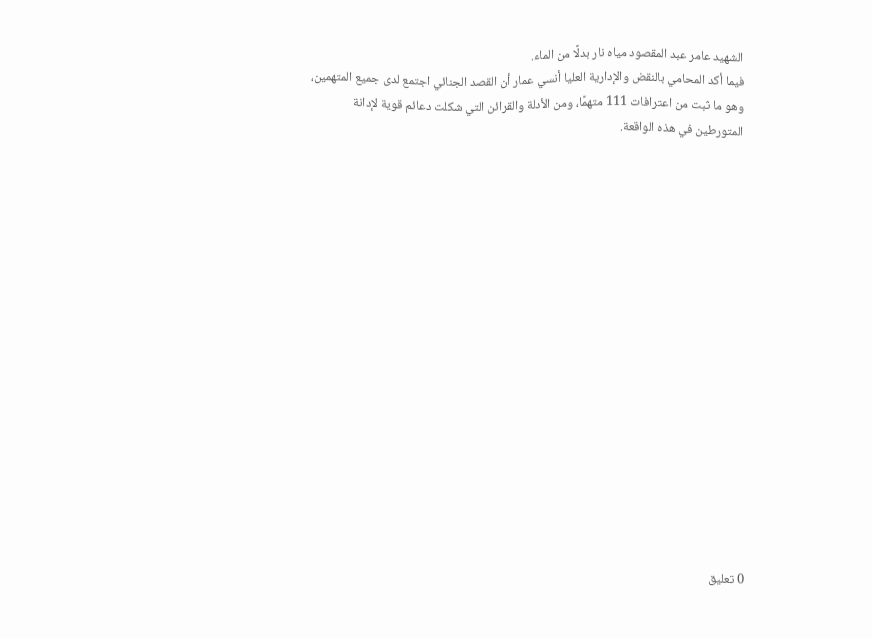الشهيد عامر عبد المقصود مياه نار بدلًا من الماء.
فيما أكد المحامي بالنقض والإدارية العليا أنسي عمار أن القصد الجنائي اجتمع لدى جميع المتهمين، وهو ما ثبت من اعترافات 111 متهمًا، ومن الأدلة والقرائن التي شكلت دعائم قوية لإدانة المتورطين في هذه الواقعة.

















0 تعليق